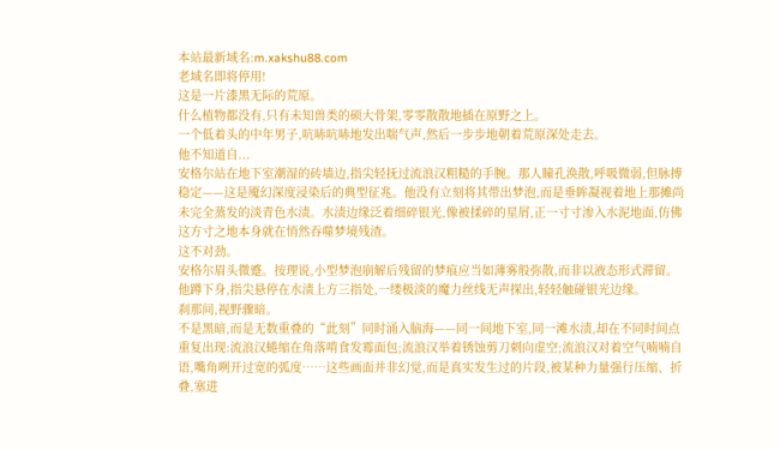本站最新域名:m.xakshu88.com
老域名即将停用!
这是一片漆黑无际的荒原。
什么植物都没有,只有未知兽类的硕大骨架,零零散散地插在原野之上。
一个低着头的中年男子,吭哧吭哧地发出喘气声,然后一步步地朝着荒原深处走去。
他不知道自...
安格尔站在地下室潮湿的砖墙边,指尖轻抚过流浪汉粗糙的手腕。那人瞳孔涣散,呼吸微弱,但脉搏稳定——这是魇幻深度浸染后的典型征兆。他没有立刻将其带出梦泡,而是垂眸凝视着地上那摊尚未完全蒸发的淡青色水渍。水渍边缘泛着细碎银光,像被揉碎的星屑,正一寸寸渗入水泥地面,仿佛这方寸之地本身就在悄然吞噬梦境残渣。
这不对劲。
安格尔眉头微蹙。按理说,小型梦泡崩解后残留的梦痕应当如薄雾般弥散,而非以液态形式滞留。他蹲下身,指尖悬停在水渍上方三指处,一缕极淡的魔力丝线无声探出,轻轻触碰银光边缘。
刹那间,视野骤暗。
不是黑暗,而是无数重叠的“此刻”同时涌入脑海——同一间地下室,同一滩水渍,却在不同时间点重复出现:流浪汉蜷缩在角落啃食发霉面包;流浪汉举着锈蚀剪刀刺向虚空;流浪汉对着空气喃喃自语,嘴角咧开过宽的弧度……这些画面并非幻觉,而是真实发生过的片段,被某种力量强行压缩、折叠,塞进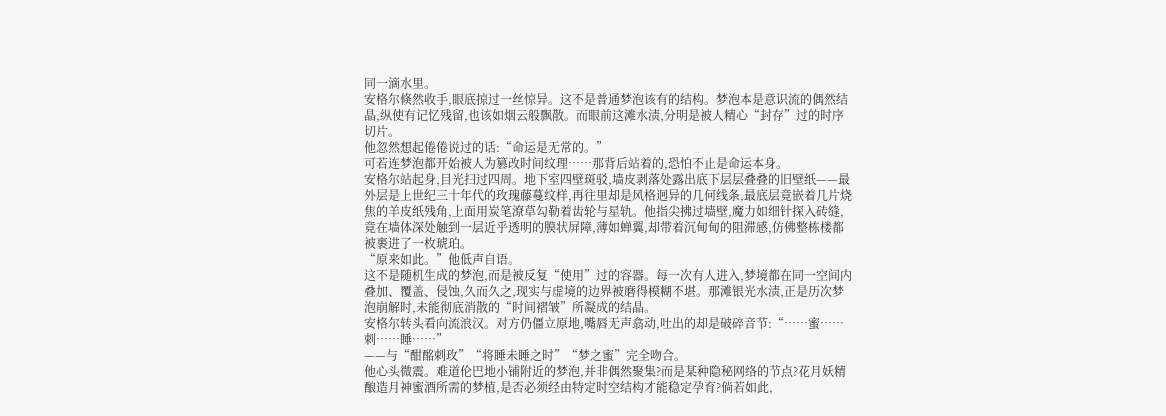同一滴水里。
安格尔倏然收手,眼底掠过一丝惊异。这不是普通梦泡该有的结构。梦泡本是意识流的偶然结晶,纵使有记忆残留,也该如烟云般飘散。而眼前这滩水渍,分明是被人精心“封存”过的时序切片。
他忽然想起倦倦说过的话:“命运是无常的。”
可若连梦泡都开始被人为篡改时间纹理……那背后站着的,恐怕不止是命运本身。
安格尔站起身,目光扫过四周。地下室四壁斑驳,墙皮剥落处露出底下层层叠叠的旧壁纸——最外层是上世纪三十年代的玫瑰藤蔓纹样,再往里却是风格迥异的几何线条,最底层竟嵌着几片烧焦的羊皮纸残角,上面用炭笔潦草勾勒着齿轮与星轨。他指尖拂过墙壁,魔力如细针探入砖缝,竟在墙体深处触到一层近乎透明的膜状屏障,薄如蝉翼,却带着沉甸甸的阻滞感,仿佛整栋楼都被裹进了一枚琥珀。
“原来如此。”他低声自语。
这不是随机生成的梦泡,而是被反复“使用”过的容器。每一次有人进入,梦境都在同一空间内叠加、覆盖、侵蚀,久而久之,现实与虚境的边界被磨得模糊不堪。那滩银光水渍,正是历次梦泡崩解时,未能彻底消散的“时间褶皱”所凝成的结晶。
安格尔转头看向流浪汉。对方仍僵立原地,嘴唇无声翕动,吐出的却是破碎音节:“……蜜……刺……睡……”
——与“酣酩刺玫”“将睡未睡之时”“梦之蜜”完全吻合。
他心头微震。难道伦巴地小铺附近的梦泡,并非偶然聚集?而是某种隐秘网络的节点?花月妖精酿造月神蜜酒所需的梦植,是否必须经由特定时空结构才能稳定孕育?倘若如此,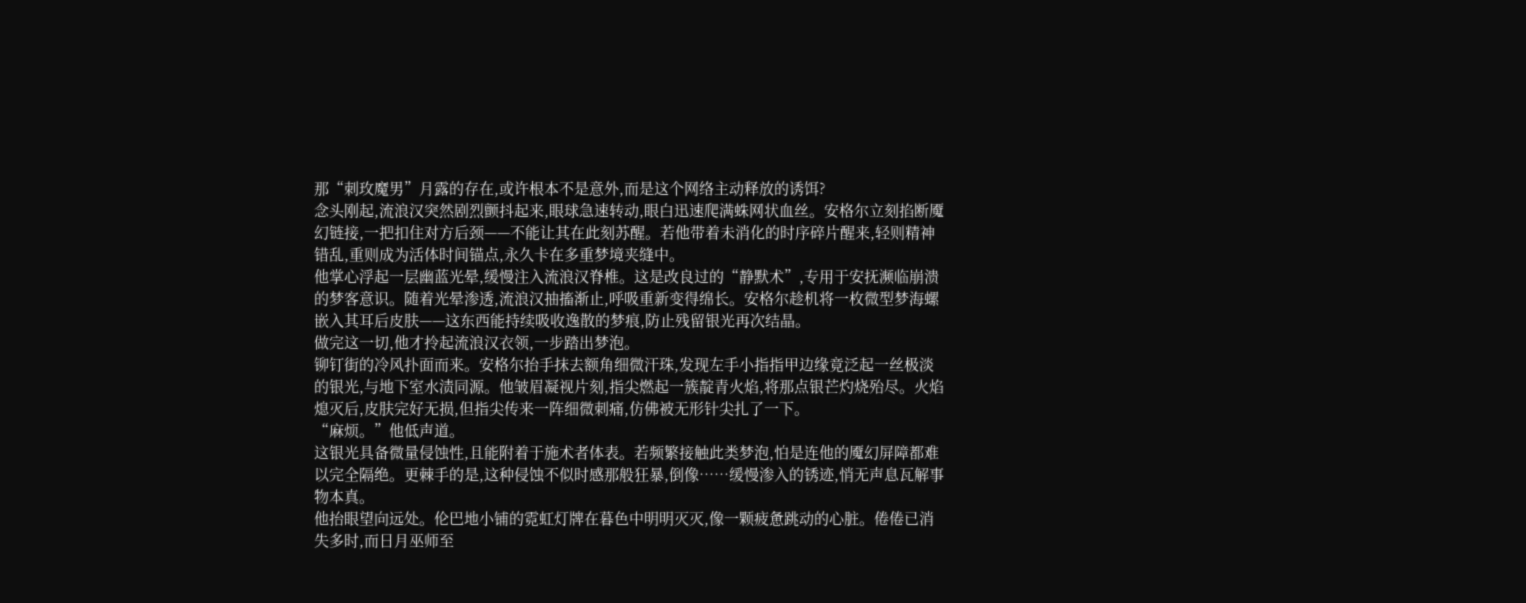那“刺玫魔男”月露的存在,或许根本不是意外,而是这个网络主动释放的诱饵?
念头刚起,流浪汉突然剧烈颤抖起来,眼球急速转动,眼白迅速爬满蛛网状血丝。安格尔立刻掐断魇幻链接,一把扣住对方后颈——不能让其在此刻苏醒。若他带着未消化的时序碎片醒来,轻则精神错乱,重则成为活体时间锚点,永久卡在多重梦境夹缝中。
他掌心浮起一层幽蓝光晕,缓慢注入流浪汉脊椎。这是改良过的“静默术”,专用于安抚濒临崩溃的梦客意识。随着光晕渗透,流浪汉抽搐渐止,呼吸重新变得绵长。安格尔趁机将一枚微型梦海螺嵌入其耳后皮肤——这东西能持续吸收逸散的梦痕,防止残留银光再次结晶。
做完这一切,他才拎起流浪汉衣领,一步踏出梦泡。
铆钉街的冷风扑面而来。安格尔抬手抹去额角细微汗珠,发现左手小指指甲边缘竟泛起一丝极淡的银光,与地下室水渍同源。他皱眉凝视片刻,指尖燃起一簇靛青火焰,将那点银芒灼烧殆尽。火焰熄灭后,皮肤完好无损,但指尖传来一阵细微刺痛,仿佛被无形针尖扎了一下。
“麻烦。”他低声道。
这银光具备微量侵蚀性,且能附着于施术者体表。若频繁接触此类梦泡,怕是连他的魇幻屏障都难以完全隔绝。更棘手的是,这种侵蚀不似时感那般狂暴,倒像……缓慢渗入的锈迹,悄无声息瓦解事物本真。
他抬眼望向远处。伦巴地小铺的霓虹灯牌在暮色中明明灭灭,像一颗疲惫跳动的心脏。倦倦已消失多时,而日月巫师至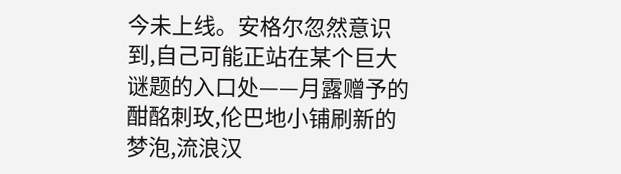今未上线。安格尔忽然意识到,自己可能正站在某个巨大谜题的入口处——月露赠予的酣酩刺玫,伦巴地小铺刷新的梦泡,流浪汉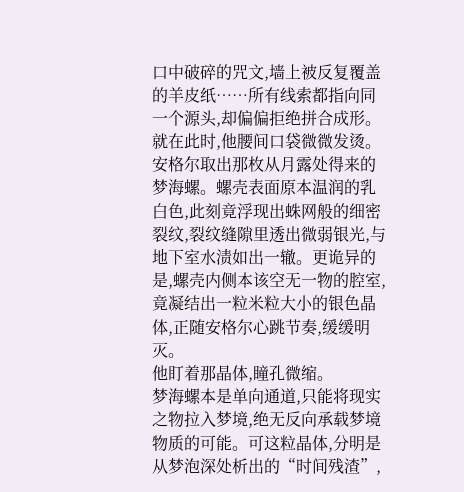口中破碎的咒文,墙上被反复覆盖的羊皮纸……所有线索都指向同一个源头,却偏偏拒绝拼合成形。
就在此时,他腰间口袋微微发烫。
安格尔取出那枚从月露处得来的梦海螺。螺壳表面原本温润的乳白色,此刻竟浮现出蛛网般的细密裂纹,裂纹缝隙里透出微弱银光,与地下室水渍如出一辙。更诡异的是,螺壳内侧本该空无一物的腔室,竟凝结出一粒米粒大小的银色晶体,正随安格尔心跳节奏,缓缓明灭。
他盯着那晶体,瞳孔微缩。
梦海螺本是单向通道,只能将现实之物拉入梦境,绝无反向承载梦境物质的可能。可这粒晶体,分明是从梦泡深处析出的“时间残渣”,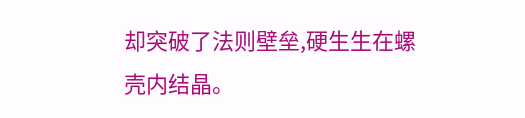却突破了法则壁垒,硬生生在螺壳内结晶。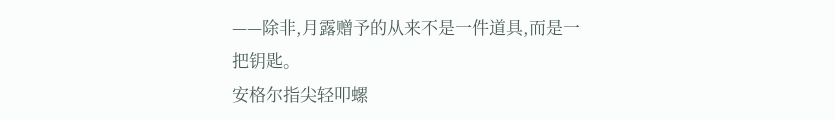——除非,月露赠予的从来不是一件道具,而是一把钥匙。
安格尔指尖轻叩螺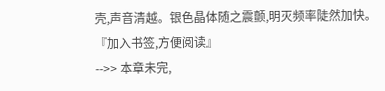壳,声音清越。银色晶体随之震颤,明灭频率陡然加快。
『加入书签,方便阅读』
-->> 本章未完,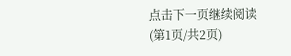点击下一页继续阅读(第1页/共2页)